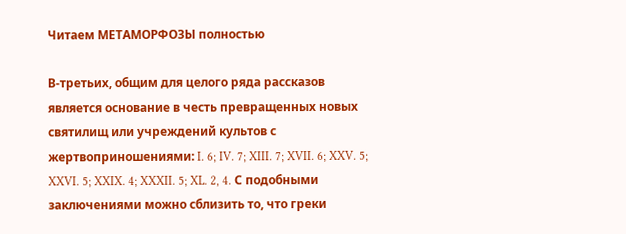Читаем МЕТАМОРФОЗЫ полностью

В-третьих, общим для целого ряда рассказов является основание в честь превращенных новых святилищ или учреждений культов с жертвоприношениями: I. 6; IV. 7; XIII. 7; XVII. 6; XXV. 5; XXVI. 5; XXIX. 4; XXXII. 5; XL. 2, 4. С подобными заключениями можно сблизить то, что греки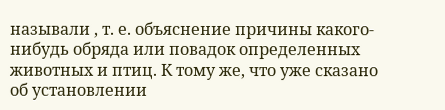называли , т. е. объяснение причины какого-нибудь обряда или повадок определенных животных и птиц. К тому же, что уже сказано об установлении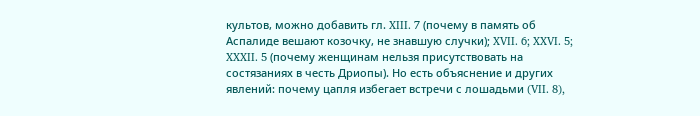культов, можно добавить гл. XIII. 7 (почему в память об Аспалиде вешают козочку, не знавшую случки); XVII. 6; XXVI. 5; XXXII. 5 (почему женщинам нельзя присутствовать на состязаниях в честь Дриопы). Но есть объяснение и других явлений: почему цапля избегает встречи с лошадьми (VII. 8),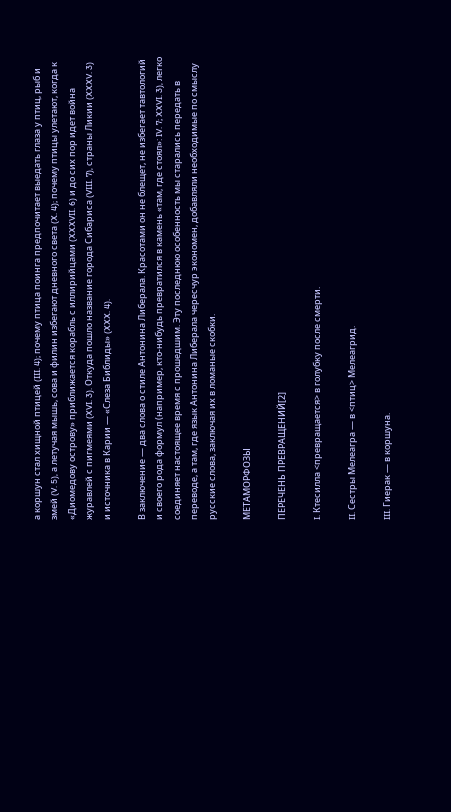а коршун стал хищной птицей (III. 4); почему птица поинга предпочитает выедать глаза у птиц, рыб и змей (V. 5), а летучая мышь, сова и филин избегают дневного света (X. 4); почему птицы улетают, когда к «Диомедову острову» приближается корабль с иллирийцами (XXXVII. 6) и до сих пор идет война журавлей с пигмеями (XVI. 3). Откуда пошло название города Сибариса (VIII. 7), страны Ликии (XXXV. 3) и источника в Карии — «Слеза Библиды» (XXX. 4).

В заключение — два слова о стиле Антонина Либерала. Красотами он не блещет, не избегает тавтологий и своего рода формул (например, кто-нибудь превратился в камень «там, где стоял»: IV. 7; XXVI. 3), легко соединяет настоящее время с прошедшим. Эту последнюю особенность мы старались передать в переводе, а там, где язык Антонина Либерала чересчур экономен, добавляли необходимые по смыслу русские слова, заключая их в ломаные скобки.

МЕТАМОРФОЗЫ

ПЕРЕЧЕНЬ ПРЕВРАЩЕНИЙ[2]

I. Ктесилла <превращается> в голубку после смерти.

II. Сестры Мелеагра — в <птиц> Мелеагрид.

III. Гиерак — в коршуна.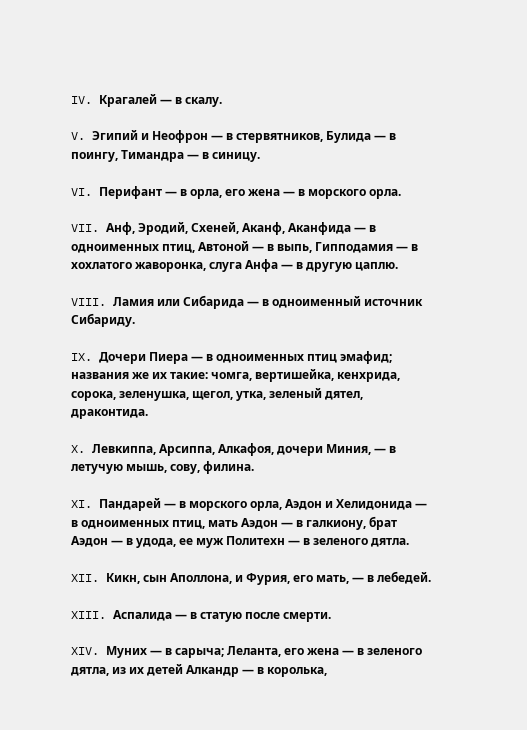IV. Крагалей — в скалу.

V. Эгипий и Неофрон — в стервятников, Булида — в поингу, Тимандра — в синицу.

VI. Перифант — в орла, его жена — в морского орла.

VII. Анф, Эродий, Схеней, Аканф, Аканфида — в одноименных птиц, Автоной — в выпь, Гипподамия — в хохлатого жаворонка, слуга Анфа — в другую цаплю.

VIII. Ламия или Сибарида — в одноименный источник Сибариду.

IX. Дочери Пиера — в одноименных птиц эмафид; названия же их такие: чомга, вертишейка, кенхрида, сорока, зеленушка, щегол, утка, зеленый дятел, драконтида.

X. Левкиппа, Арсиппа, Алкафоя, дочери Миния, — в летучую мышь, сову, филина.

XI. Пандарей — в морского орла, Аэдон и Хелидонида — в одноименных птиц, мать Аэдон — в галкиону, брат Аэдон — в удода, ее муж Политехн — в зеленого дятла.

XII. Кикн, сын Аполлона, и Фурия, его мать, — в лебедей.

XIII. Аспалида — в статую после смерти.

XIV. Муних — в сарыча; Леланта, его жена — в зеленого дятла, из их детей Алкандр — в королька,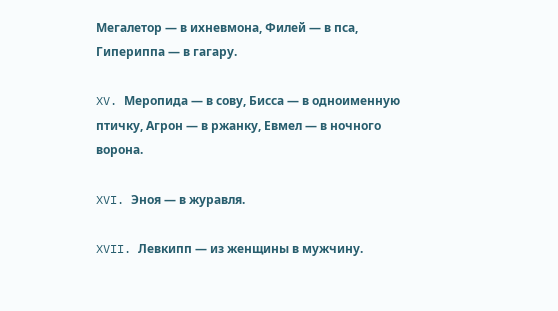Мегалетор — в ихневмона, Филей — в пса, Гипериппа — в гагару.

XV. Меропида — в сову, Бисса — в одноименную птичку, Агрон — в ржанку, Евмел — в ночного ворона.

XVI. Эноя — в журавля.

XVII. Левкипп — из женщины в мужчину.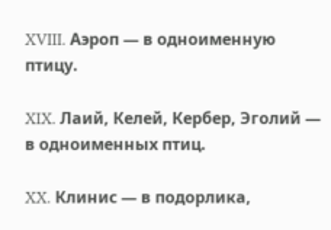XVIII. Аэроп — в одноименную птицу.

XIX. Лаий, Келей, Кербер, Эголий — в одноименных птиц.

XX. Клинис — в подорлика,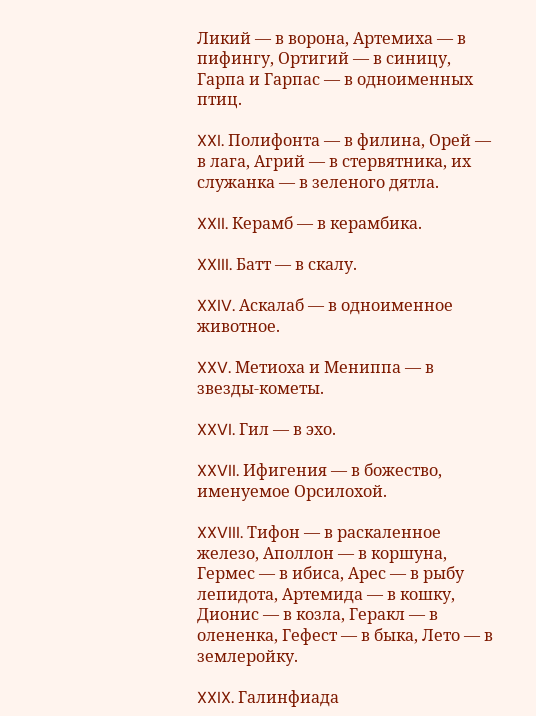Ликий — в ворона, Артемиха — в пифингу, Ортигий — в синицу, Гарпа и Гарпас — в одноименных птиц.

XXI. Полифонта — в филина, Орей — в лага, Агрий — в стервятника, их служанка — в зеленого дятла.

XXII. Керамб — в керамбика.

XXIII. Батт — в скалу.

XXIV. Аскалаб — в одноименное животное.

XXV. Метиоха и Мениппа — в звезды-кометы.

XXVI. Гил — в эхо.

XXVII. Ифигения — в божество, именуемое Орсилохой.

XXVIII. Тифон — в раскаленное железо, Аполлон — в коршуна, Гермес — в ибиса, Арес — в рыбу лепидота, Артемида — в кошку, Дионис — в козла, Геракл — в олененка, Гефест — в быка, Лето — в землеройку.

XXIX. Галинфиада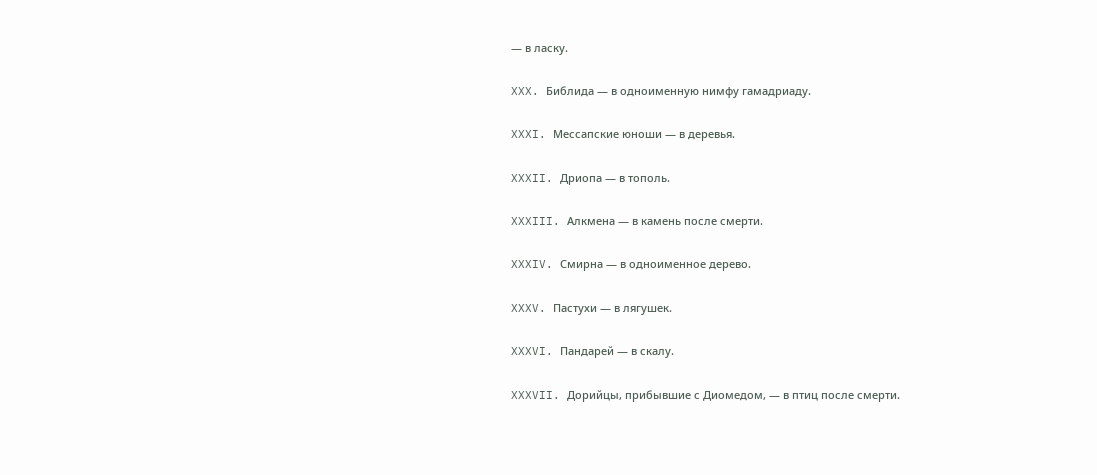— в ласку.

XXX. Библида — в одноименную нимфу гамадриаду.

XXXI. Мессапские юноши — в деревья.

XXXII. Дриопа — в тополь.

XXXIII. Алкмена — в камень после смерти.

XXXIV. Смирна — в одноименное дерево.

XXXV. Пастухи — в лягушек.

XXXVI. Пандарей — в скалу.

XXXVII. Дорийцы, прибывшие с Диомедом, — в птиц после смерти.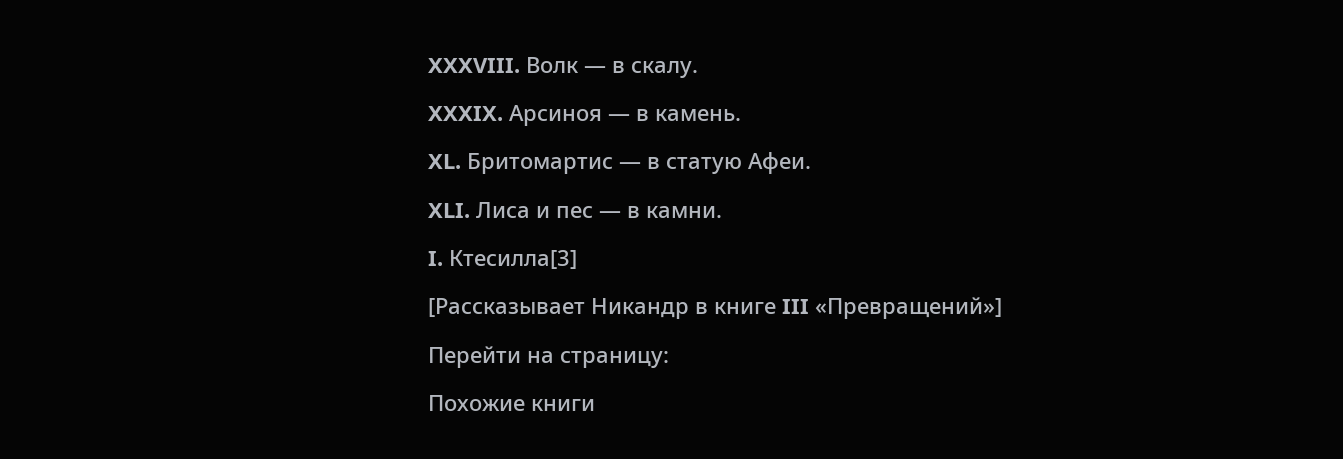XXXVIII. Волк — в скалу.

XXXIX. Арсиноя — в камень.

XL. Бритомартис — в статую Афеи.

XLI. Лиса и пес — в камни.

I. Ктесилла[3]

[Рассказывает Никандр в книге III «Превращений»]

Перейти на страницу:

Похожие книги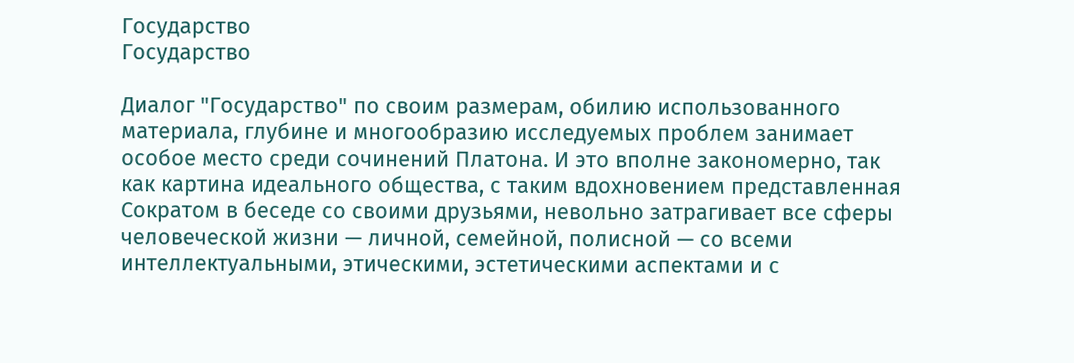Государство
Государство

Диалог "Государство" по своим размерам, обилию использованного материала, глубине и многообразию исследуемых проблем занимает особое место среди сочинений Платона. И это вполне закономерно, так как картина идеального общества, с таким вдохновением представленная Сократом в беседе со своими друзьями, невольно затрагивает все сферы человеческой жизни — личной, семейной, полисной — со всеми интеллектуальными, этическими, эстетическими аспектами и с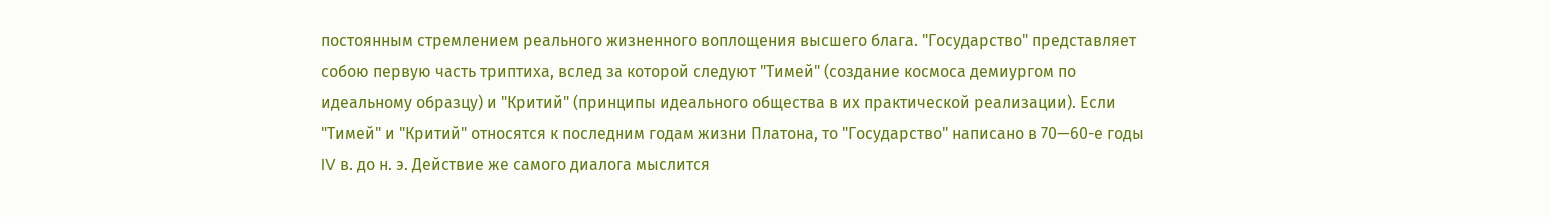постоянным стремлением реального жизненного воплощения высшего блага. "Государство" представляет собою первую часть триптиха, вслед за которой следуют "Тимей" (создание космоса демиургом по идеальному образцу) и "Критий" (принципы идеального общества в их практической реализации). Если "Тимей" и "Критий" относятся к последним годам жизни Платона, то "Государство" написано в 70—60-е годы IV в. до н. э. Действие же самого диалога мыслится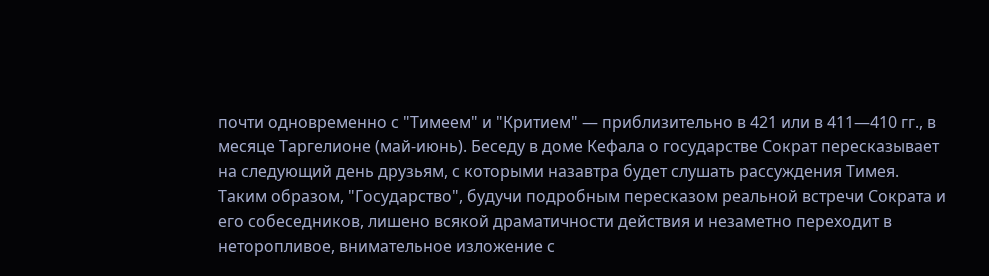почти одновременно с "Тимеем" и "Критием" — приблизительно в 421 или в 411—410 гг., в месяце Таргелионе (май-июнь). Беседу в доме Кефала о государстве Сократ пересказывает на следующий день друзьям, с которыми назавтра будет слушать рассуждения Тимея. Таким образом, "Государство", будучи подробным пересказом реальной встречи Сократа и его собеседников, лишено всякой драматичности действия и незаметно переходит в неторопливое, внимательное изложение с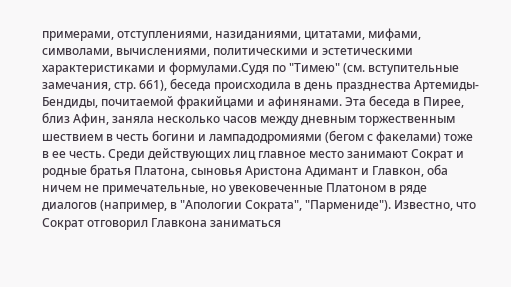примерами, отступлениями, назиданиями, цитатами, мифами, символами, вычислениями, политическими и эстетическими характеристиками и формулами.Судя по "Тимею" (см. вступительные замечания, стр. 661), беседа происходила в день празднества Артемиды-Бендиды, почитаемой фракийцами и афинянами. Эта беседа в Пирее, близ Афин, заняла несколько часов между дневным торжественным шествием в честь богини и лампадодромиями (бегом с факелами) тоже в ее честь. Среди действующих лиц главное место занимают Сократ и родные братья Платона, сыновья Аристона Адимант и Главкон, оба ничем не примечательные, но увековеченные Платоном в ряде диалогов (например, в "Апологии Сократа", "Пармениде"). Известно, что Сократ отговорил Главкона заниматься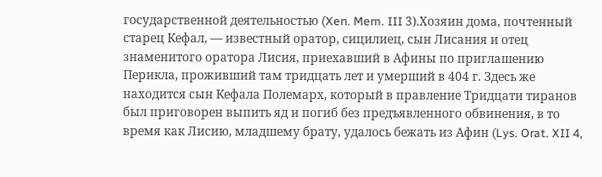государственной деятельностью (Xen. Mem. III 3).Хозяин дома, почтенный старец Кефал, — известный оратор, сицилиец, сын Лисания и отец знаменитого оратора Лисия, приехавший в Афины по приглашению Перикла, проживший там тридцать лет и умерший в 404 г. Здесь же находится сын Кефала Полемарх, который в правление Тридцати тиранов был приговорен выпить яд и погиб без предъявленного обвинения, в то время как Лисию, младшему брату, удалось бежать из Афин (Lys. Orat. XII 4,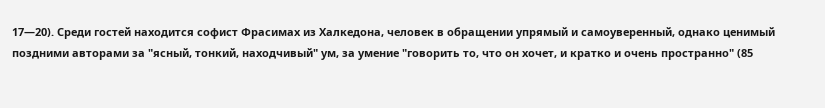17—20). Среди гостей находится софист Фрасимах из Халкедона, человек в обращении упрямый и самоуверенный, однако ценимый поздними авторами за "ясный, тонкий, находчивый" ум, за умение "говорить то, что он хочет, и кратко и очень пространно" (85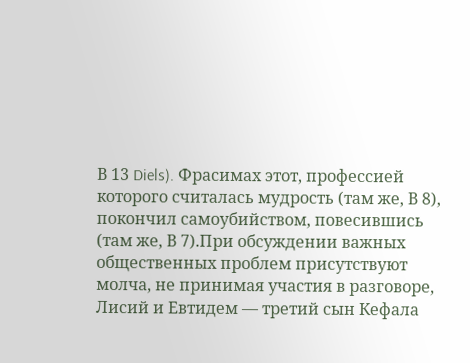В 13 Diels). Фрасимах этот, профессией которого считалась мудрость (там же, В 8), покончил самоубийством, повесившись (там же, В 7).При обсуждении важных общественных проблем присутствуют молча, не принимая участия в разговоре, Лисий и Евтидем — третий сын Кефала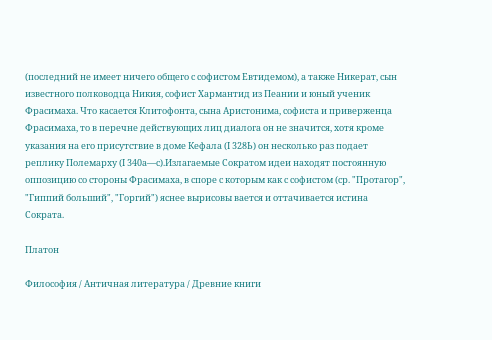(последний не имеет ничего общего с софистом Евтидемом), а также Никерат, сын известного полководца Никия, софист Хармантид из Пеании и юный ученик Фрасимаха. Что касается Клитофонта, сына Аристонима, софиста и приверженца Фрасимаха, то в перечне действующих лиц диалога он не значится, хотя кроме указания на его присутствие в доме Кефала (I 328Ь) он несколько раз подает реплику Полемарху (I 340а—с).Излагаемые Сократом идеи находят постоянную оппозицию со стороны Фрасимаха, в споре с которым как с софистом (ср. "Протагор", "Гиппий больший", "Горгий") яснее вырисовы вается и оттачивается истина Сократа.

Платон

Философия / Античная литература / Древние книги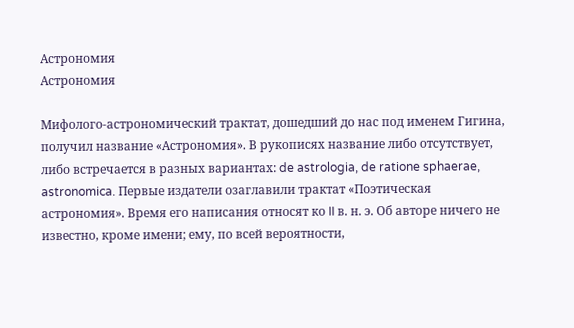Астрономия
Астрономия

Мифолого-астрономический трактат, дошедший до нас под именем Гигина, получил название «Астрономия». В рукописях название либо отсутствует, либо встречается в разных вариантах: de astrologia, de ratione sphaerae, astronomica. Первые издатели озаглавили трактат «Поэтическая астрономия». Время его написания относят ко II в. н. э. Об авторе ничего не известно, кроме имени; ему, по всей вероятности,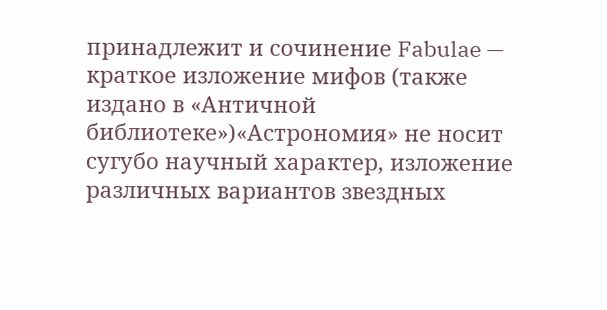принадлежит и сочинение Fabulae — краткое изложение мифов (также издано в «Античной библиотеке»)«Астрономия» не носит сугубо научный характер, изложение различных вариантов звездных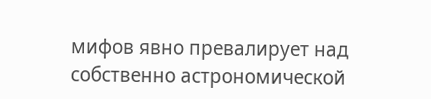мифов явно превалирует над собственно астрономической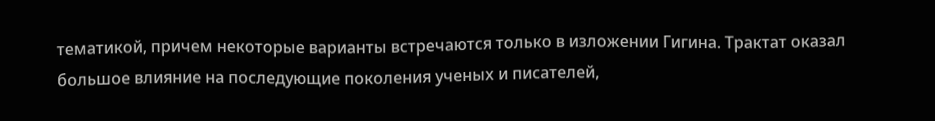тематикой, причем некоторые варианты встречаются только в изложении Гигина. Трактат оказал большое влияние на последующие поколения ученых и писателей,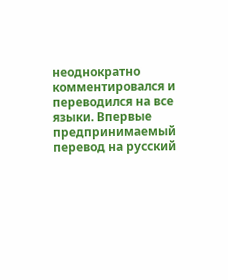неоднократно комментировался и переводился на все языки. Впервые предпринимаемый перевод на русский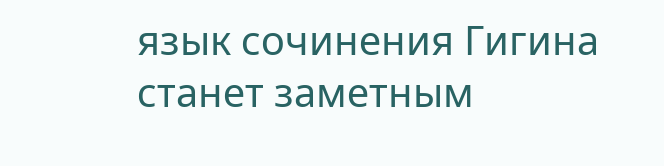язык сочинения Гигина станет заметным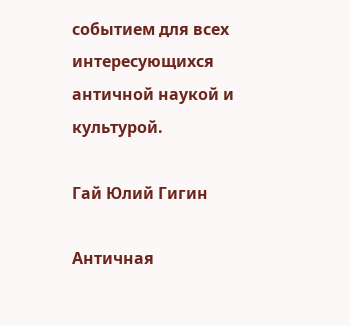событием для всех интересующихся античной наукой и культурой.

Гай Юлий Гигин

Античная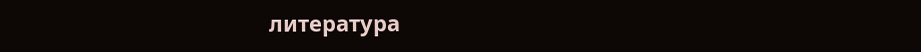литература